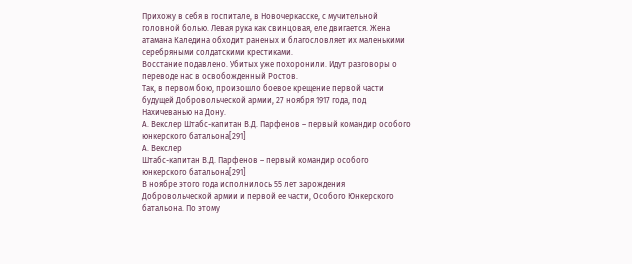Прихожу в себя в госпитале, в Новочеркасске, с мучительной головной болью. Левая рука как свинцовая, еле двигается. Жена атамана Каледина обходит раненых и благословляет их маленькими серебряными солдатскими крестиками.
Восстание подавлено. Убитых уже похоронили. Идут разговоры о переводе нас в освобожденный Ростов.
Так, в первом бою, произошло боевое крещение первой части будущей Добровольческой армии, 27 ноября 1917 года, под Нахичеванью на Дону.
А. Векслер Штабс-капитан В.Д. Парфенов – первый командир особого юнкерского батальона[291]
А. Векслер
Штабс-капитан В.Д. Парфенов – первый командир особого юнкерского батальона[291]
В ноябре этого года исполнилось 55 лет зарождения Добровольческой армии и первой ее части, Особого Юнкерского батальона. По этому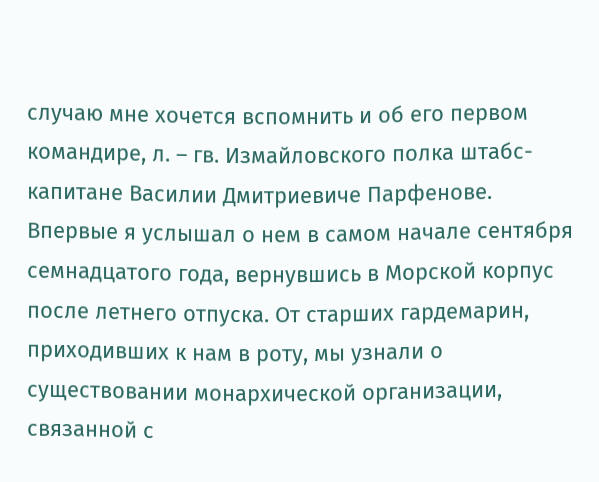случаю мне хочется вспомнить и об его первом командире, л. – гв. Измайловского полка штабс-капитане Василии Дмитриевиче Парфенове.
Впервые я услышал о нем в самом начале сентября семнадцатого года, вернувшись в Морской корпус после летнего отпуска. От старших гардемарин, приходивших к нам в роту, мы узнали о существовании монархической организации, связанной с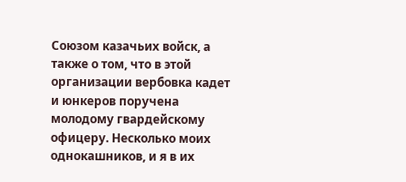Союзом казачьих войск, а также о том, что в этой организации вербовка кадет и юнкеров поручена молодому гвардейскому офицеру. Несколько моих однокашников, и я в их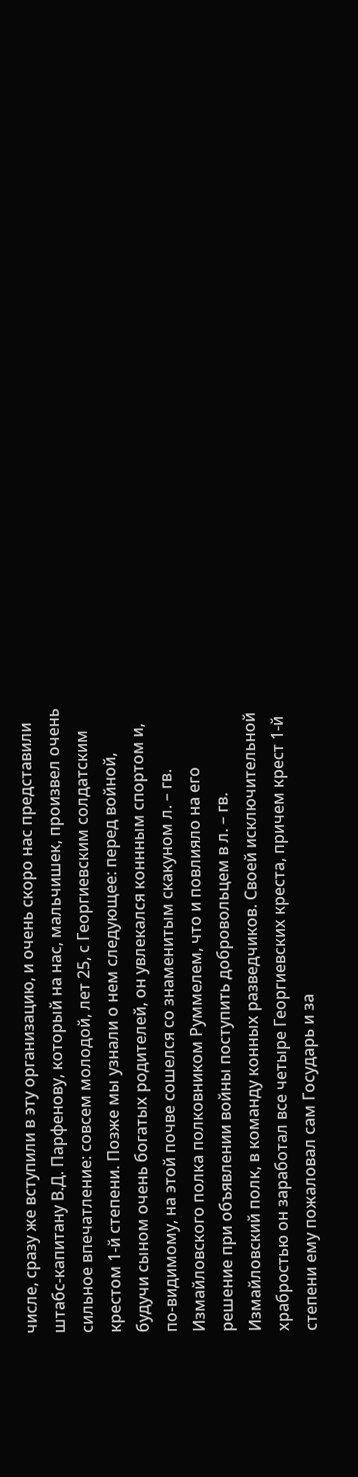числе, сразу же вступили в эту организацию, и очень скоро нас представили штабс-капитану В.Д. Парфенову, который на нас, мальчишек, произвел очень сильное впечатление: совсем молодой, лет 25, с Георгиевским солдатским крестом 1-й степени. Позже мы узнали о нем следующее: перед войной, будучи сыном очень богатых родителей, он увлекался коннным спортом и, по-видимому, на этой почве сошелся со знаменитым скакуном л. – гв. Измайловского полка полковником Руммелем, что и повлияло на его решение при объявлении войны поступить добровольцем в л. – гв. Измайловский полк, в команду конных разведчиков. Своей исключительной храбростью он заработал все четыре Георгиевских креста, причем крест 1-й степени ему пожаловал сам Государь и за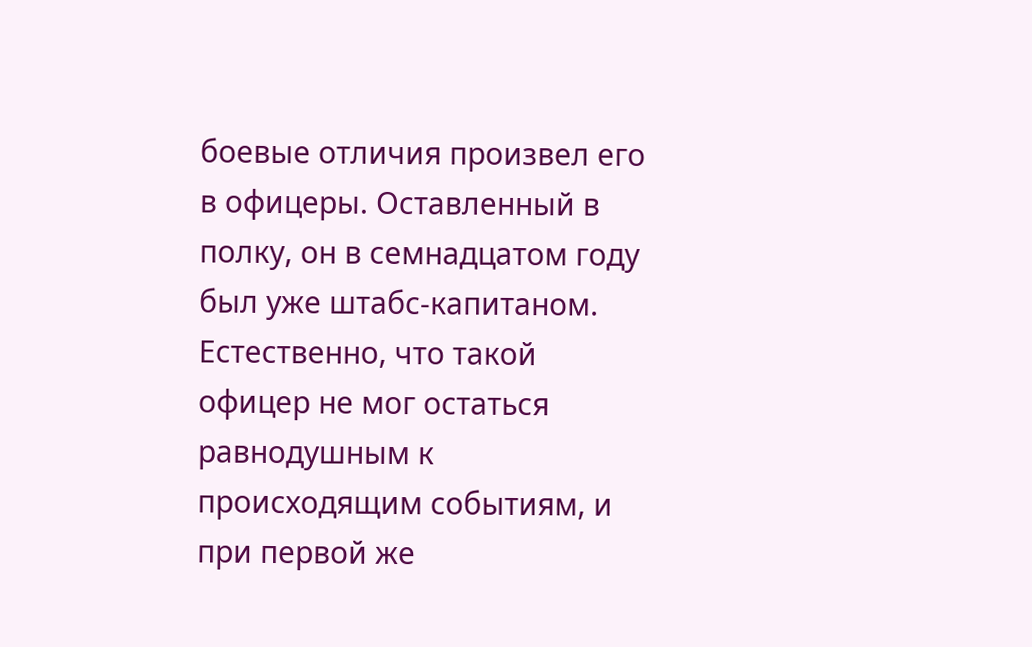боевые отличия произвел его в офицеры. Оставленный в полку, он в семнадцатом году был уже штабс-капитаном.
Естественно, что такой офицер не мог остаться равнодушным к происходящим событиям, и при первой же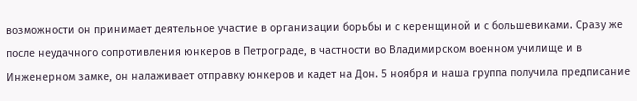возможности он принимает деятельное участие в организации борьбы и с керенщиной и с большевиками. Сразу же после неудачного сопротивления юнкеров в Петрограде, в частности во Владимирском военном училище и в Инженерном замке, он налаживает отправку юнкеров и кадет на Дон. 5 ноября и наша группа получила предписание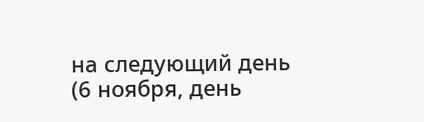на следующий день (6 ноября, день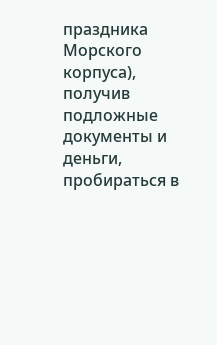праздника Морского корпуса), получив подложные документы и деньги, пробираться в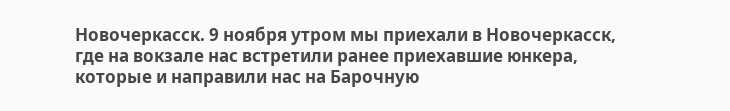Новочеркасск. 9 ноября утром мы приехали в Новочеркасск, где на вокзале нас встретили ранее приехавшие юнкера, которые и направили нас на Барочную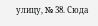улицу, № 38. Сюда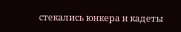стекались юнкера и кадеты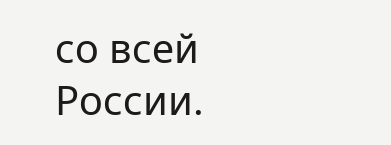со всей России.